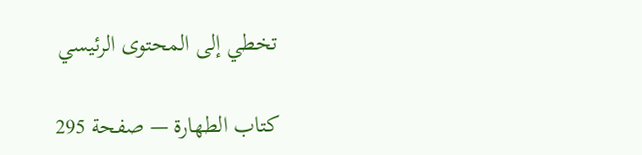تخطي إلى المحتوى الرئيسي

كتاب الطهارة — صفحة 295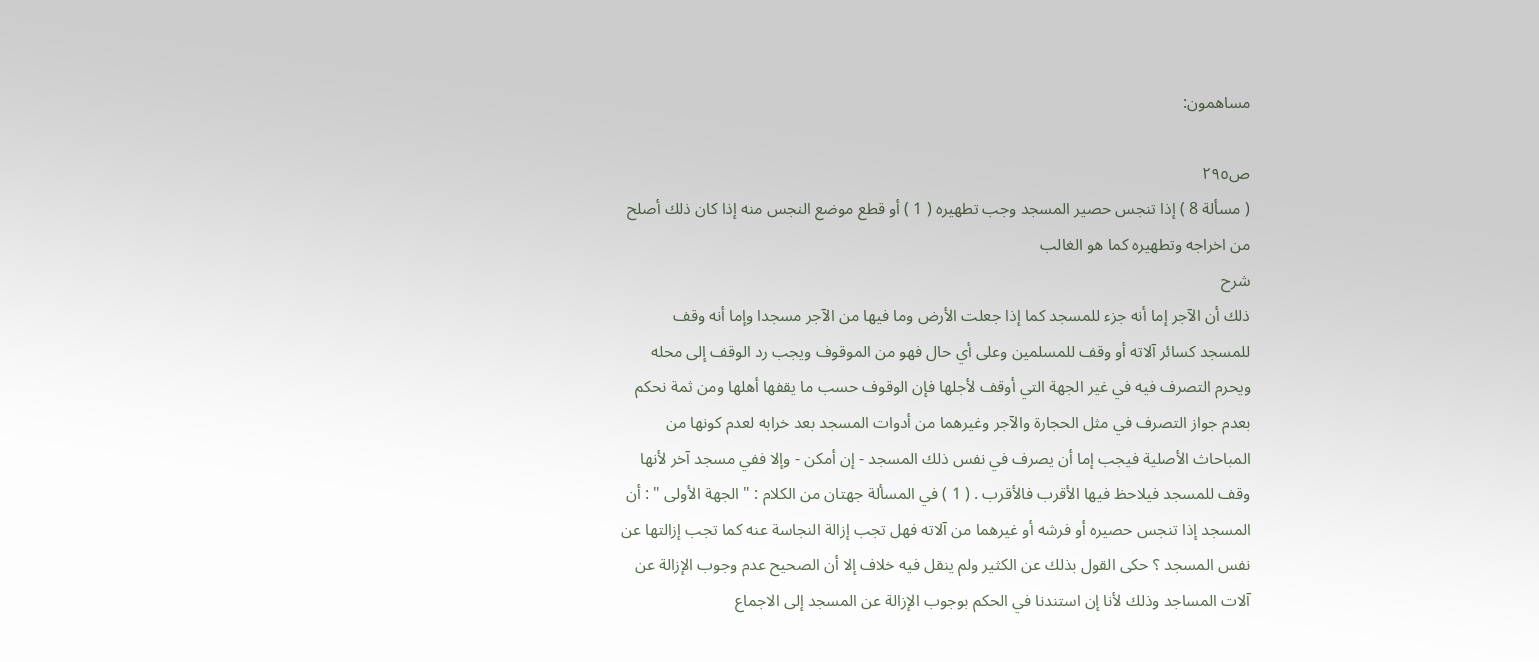مساهمون:

ص٢٩٥
( مسألة 8 ) إذا تنجس حصير المسجد وجب تطهيره ( 1 ) أو قطع موضع النجس منه إذا كان ذلك أصلح من اخراجه وتطهيره كما هو الغالب
شرح
ذلك أن الآجر إما أنه جزء للمسجد كما إذا جعلت الأرض وما فيها من الآجر مسجدا وإما أنه وقف للمسجد كسائر آلاته أو وقف للمسلمين وعلى أي حال فهو من الموقوف ويجب رد الوقف إلى محله ويحرم التصرف فيه في غير الجهة التي أوقف لأجلها فإن الوقوف حسب ما يقفها أهلها ومن ثمة نحكم بعدم جواز التصرف في مثل الحجارة والآجر وغيرهما من أدوات المسجد بعد خرابه لعدم كونها من المباحاث الأصلية فيجب إما أن يصرف في نفس ذلك المسجد - إن أمكن - وإلا ففي مسجد آخر لأنها وقف للمسجد فيلاحظ فيها الأقرب فالأقرب . ( 1 ) في المسألة جهتان من الكلام : " الجهة الأولى " : أن المسجد إذا تنجس حصيره أو فرشه أو غيرهما من آلاته فهل تجب إزالة النجاسة عنه كما تجب إزالتها عن نفس المسجد ؟ حكى القول بذلك عن الكثير ولم ينقل فيه خلاف إلا أن الصحيح عدم وجوب الإزالة عن آلات المساجد وذلك لأنا إن استندنا في الحكم بوجوب الإزالة عن المسجد إلى الاجماع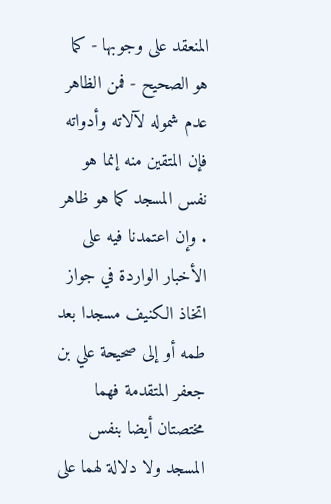المنعقد على وجوبها - كما هو الصحيح - فمن الظاهر عدم شموله لآلاته وأدواته فإن المتقين منه إنما هو نفس المسجد كما هو ظاهر . وإن اعتمدنا فيه على الأخبار الواردة في جواز اتخاذ الكنيف مسجدا بعد طمه أو إلى صحيحة علي بن جعفر المتقدمة فهما مختصتان أيضا بنفس المسجد ولا دلالة لهما على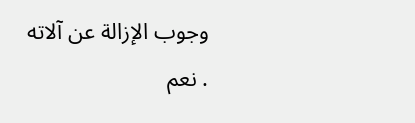وجوب الإزالة عن آلاته . نعم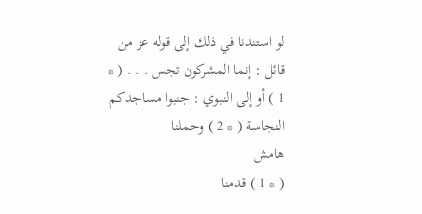لو استندنا في ذلك إلى قوله عز من قائل : إنما المشركون تجس . . . ( * 1 ) أو إلى النبوي : جنبوا مساجدكم النجاسة ( * 2 ) وحملنا
هامش
( * 1 ) قدمنا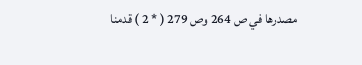مصدرها في ص 264 وص 279 ( * 2 ) قدمنا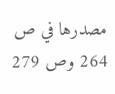مصدرها في ص 264 وص 279